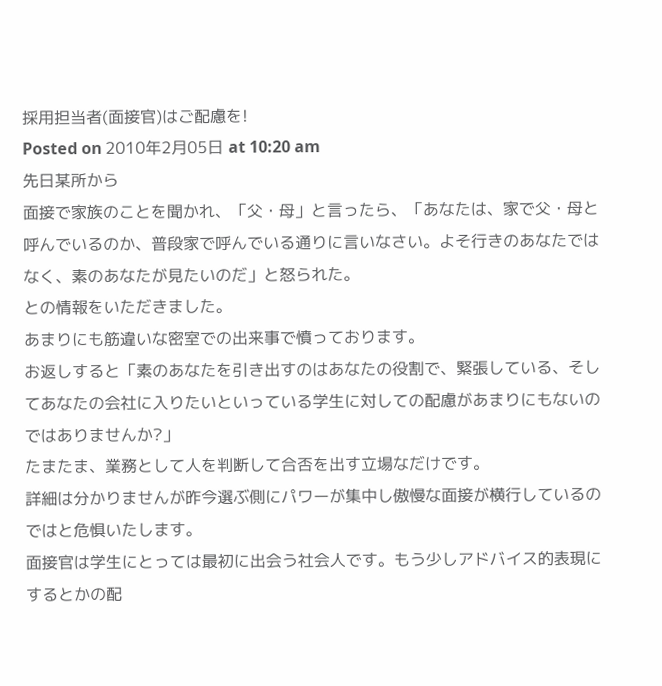採用担当者(面接官)はご配慮を!
Posted on 2010年2月05日 at 10:20 am
先日某所から
面接で家族のことを聞かれ、「父・母」と言ったら、「あなたは、家で父・母と呼んでいるのか、普段家で呼んでいる通りに言いなさい。よそ行きのあなたではなく、素のあなたが見たいのだ」と怒られた。
との情報をいただきました。
あまりにも筋違いな密室での出来事で憤っております。
お返しすると「素のあなたを引き出すのはあなたの役割で、緊張している、そしてあなたの会社に入りたいといっている学生に対しての配慮があまりにもないのではありませんか?」
たまたま、業務として人を判断して合否を出す立場なだけです。
詳細は分かりませんが昨今選ぶ側にパワーが集中し傲慢な面接が横行しているのではと危惧いたします。
面接官は学生にとっては最初に出会う社会人です。もう少しアドバイス的表現にするとかの配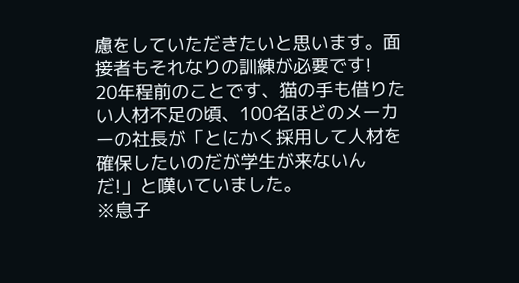慮をしていただきたいと思います。面接者もそれなりの訓練が必要です!
20年程前のことです、猫の手も借りたい人材不足の頃、100名ほどのメーカーの社長が「とにかく採用して人材を確保したいのだが学生が来ないんだ!」と嘆いていました。
※息子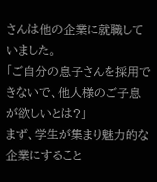さんは他の企業に就職していました。
「ご自分の息子さんを採用できないで、他人様のご子息が欲しいとは?」
まず、学生が集まり魅力的な企業にすること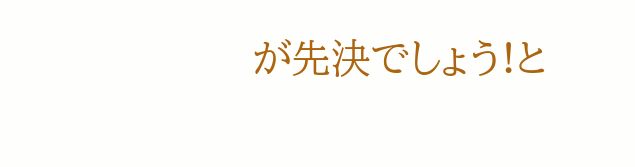が先決でしょう!と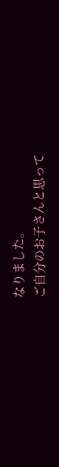なりました。
ご自分のお子さんと思って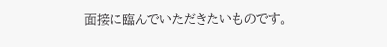面接に臨んでいただきたいものです。